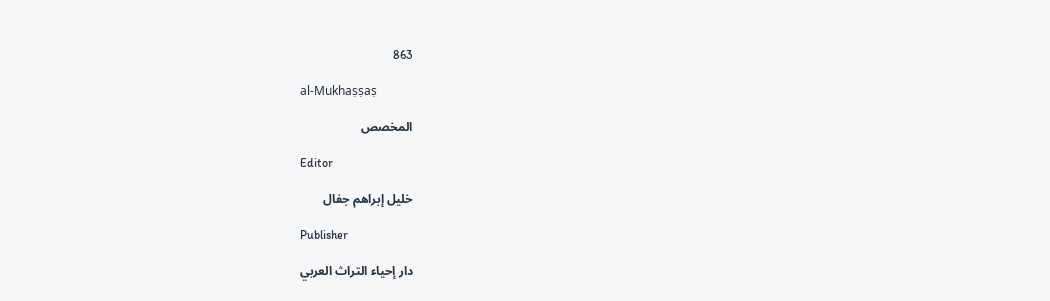863

al-Mukhaṣṣaṣ

المخصص

Editor

خليل إبراهم جفال

Publisher

دار إحياء التراث العربي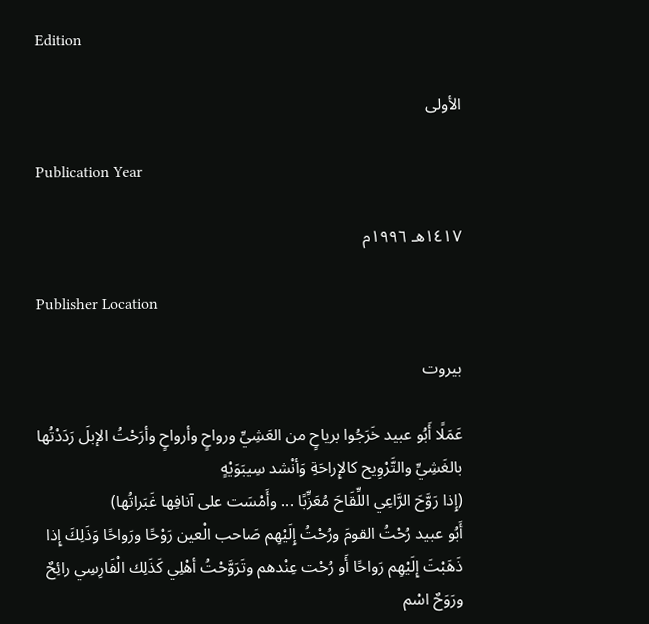Edition

الأولى

Publication Year

١٤١٧هـ ١٩٩٦م

Publisher Location

بيروت

عَمَلًا أَبُو عبيد خَرَجُوا برياحٍ من العَشِيِّ ورواحٍ وأرواحٍ وأرَحْتُ الإبلَ رَدَدْتُها بالغَشِيِّ والتَّرْوِيح كالإِراحَةِ وَأنْشد سِيبَوَيْهٍ
(إِذا رَوَّحَ الرَّاعِي اللِّقَاحَ مُعَزِّبًا ... وأَمْسَت على آنافِها غَبَراتُها)
أَبُو عبيد رُحْتُ القومَ ورُحْتُ إِلَيْهِم صَاحب الْعين رَوْحًا ورَواحًا وَذَلِكَ إِذا ذَهَبْتَ إِلَيْهِم رَواحًا أَو رُحْت عِنْدهم وتَرَوَّحْتُ أهْلِي كَذَلِك الْفَارِسِي رائِحٌ ورَوَحٌ اسْم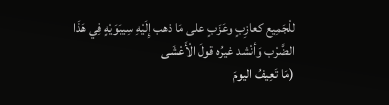للْجَمِيع كعازِبٍ وعَزَبٍ على مَا ذهب إِلَيْهِ سِيبَوَيْهٍ فِي هَذَا الضَّرْب وَأنْشد غيرُه قولَ الْأَعْشَى
(مَا تَعِيفُ اليومَ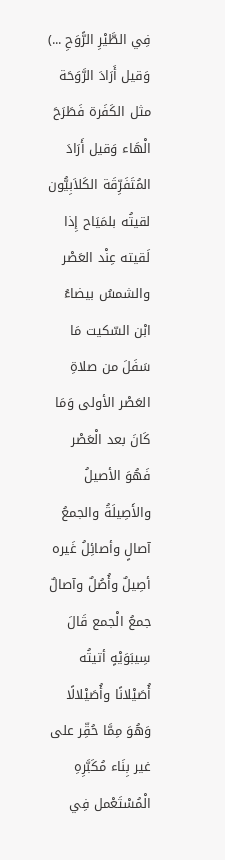فِي الطَّيْرِ الرًّوَحِ ...)
وَقيل أَرَادَ الرَّوَحَة مثل الكَفَرة فَطَرَحَ الْهَاء وَقيل أَرَادَ المُتَفَرِّقَة الكَلاَبِيُّون لقيتُه بلمَيَاح إِذا لَقيته عِنْد العَصْر والشمسُ بيضاءُ ابْن السّكيت مَا سَفَلَ من صلاةِ العَصْر الأولى وَمَا كَانَ بعد الْعَصْر فَهُوَ الأصيلُ والأَصِيلَةُ والجمعُ آصالٍ وأصائِلُ غَيره أصِيلٌ وأُصُلٌ وآصالٌ جمعُ الْجمع قَالَ سِيبَوَيْهٍ أتيتُه أُصَيْلانًا وأُصَيْلالًا وَهُوَ مِمَّا حُقِّر على غير بِنَاء مُكَبَّرِهِ الْمُسْتَعْمل فِي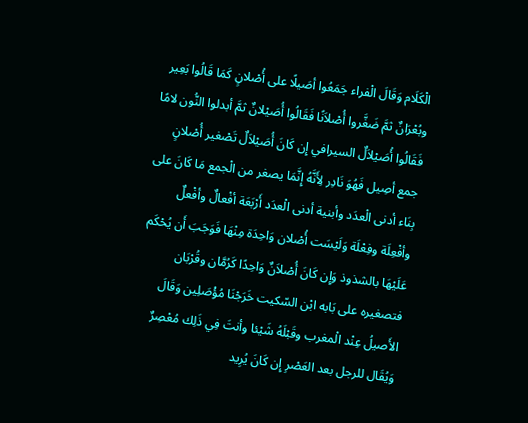الْكَلَام وَقَالَ الْفراء جَمَعُوا أصَيلًا على أُصْلانٍ كَمَا قَالُوا بَعِير وبُعْرَانٌ ثمَّ ضَغَّروا أُصْلاَنًا فَقَالُوا أُصَيْلانٌ ثمَّ أبدلوا النُّون لامًا فَقَالُوا أُصَيْلاَلٌ السيرافي إِن كَانَ أُصَيْلاَلٌ تَصْغير أُصْلانٍ جمع أصِيل فَهُوَ نَادِر لِأَنَّهُ إِنَّمَا يصغر من الْجمع مَا كَانَ على بِنَاء أدنى الْعدَد وأبنية أدنى الْعدَد أَرْبَعَة أفْعالٌ وأفْعلٌ وأفْعِلَة وفِعْلَة وَلَيْسَت أُصْلان وَاحِدَة مِنْهَا فَوَجَبَ أَن يُحْكَم عَلَيْهَا بالشذوذ وَإِن كَانَ أُصْلاَنٌ وَاحِدًا كَرُمَّان وقُرْبَان فتصغيره على بَابه ابْن السّكيت خَرَجْنَا مُؤْصَلِين وَقَالَ الأَصيلُ عِنْد الْمغرب وقَبْلَهُ شَيْئا وأنتَ فِي ذَلِك مُعْصِرٌ وَيُقَال للرجل بعد العَصْرِ إِن كَانَ يُرِيد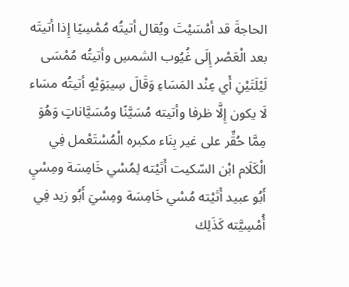الحاجةَ قد أمْسَيْتَ ويُقال أتيتُه مُمْسِيًا إِذا أتيتَه بعد الْعَصْر إِلَى غُيُوب الشمسِ وأتيتُه مُمْسَى لَيْلَتَيْنِ أَي عِنْد المَسَاءِ وَقَالَ سِيبَوَيْهٍ أتيتُه مسَاء لَا يكون إِلَّا ظرفا وأتيته مُسَيَّنًا ومُسَيَّاناتٍ وَهُوَ مِمَّا حُقِّر على غير بِنَاء مكبره الْمُسْتَعْمل فِي الْكَلَام ابْن السّكيت أَتَيْته لِمُسْي خَامِسَة ومِسْيِ أَبُو عبيد أَتَيْته مُسْي خَامِسَة ومِسْيَ أَبُو زيد فِي أُمْسِيَّته كَذَلِك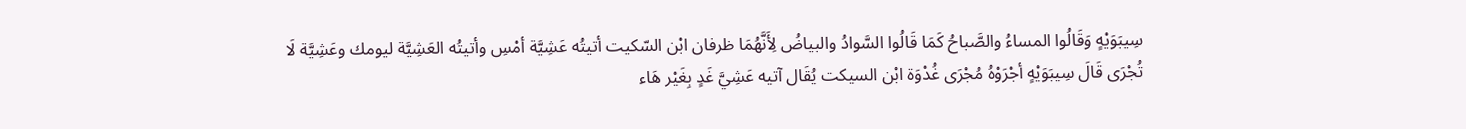سِيبَوَيْهٍ وَقَالُوا المساءُ والصَّباحُ كَمَا قَالُوا السَّوادُ والبياضُ لِأَنَّهُمَا ظرفان ابْن السّكيت أتيتُه عَشِيَّة أمْسِ وأتيتُه العَشِيَّة ليومك وعَشِيَّة لَا تُجْرَى قَالَ سِيبَوَيْهٍ أجْرَوْهُ مُجْرَى غُدْوَة ابْن السيكت يُقَال آتيه عَشِيَّ غَدٍ بِغَيْر هَاء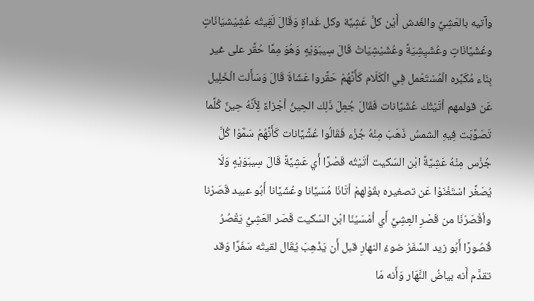وآتيه بالعَشِيِّ والغَدش أَيْن كلَّ عَشِيَّة وكل غَداةٍ وَقَالَ لَقِيتُه عُشِيْشيَانَاتٍ وعُشَيَّانَاتٍ وعُشَيِشِيَةً وعُشَيْشِيَاتْ قَالَ سِيبَوَيْهٍ وَهُوَ مِمَّا حُقَّر على غير بِنَاء مُكَبَّره الْمُسْتَعْمل فِي الْكَلَام كَأَنَّهُمْ حَقَّروا عَشَاةَ قَالَ وَسَأَلت الْخَلِيل عَن قولمهم أتَيْتُك عُشَيَّانات فَقَالَ جُعِلَ ذَلِك الحِينُ أجْزاءً لِأَنَّهُ حِينٌ كُلَّما تَصَوَّبَت فِيهِ الشمسُ ذَهَبَ مِنْهُ جُزْء فَقَالُوا عُشَّيَّانات كَأَنَّهُمْ سَمَّوْا كُلَّ جُزْس مِنْهُ عَشِيَّةً ابْن السّكيت أتَيْتُه قَصْرًا أَي عَشِيَّةً قَالَ سِيبَوَيْهٍ وَلَا يُصَغَّر اسْتَغْنَوْا عَن تصغيره بقَوْلهمْ أتَانَا مُسَيَّانا وعُشَيَّانا أَبُو عبيد قَصَرْنا وأقْصَرْنَا من قَصْرِ العِشِيِّ أَي أمْسَيْنَا ابْن السّكيت قَصَر العَشِيُّ يَقْصُرُ قُصُورًا أَبُو زيد السَّفَرُ ضوءُ النهارِ قبل أَن يَذْهِبَ يُقَال لقيتُه سَفَرًا وَقد تقدَّم أَنه بياضُ النَّهَار وَأَنه مَا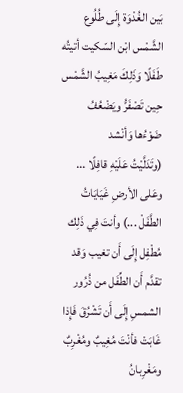بَين الغُدْوَة إِلَى طُلُوع الشَّمْس ابْن السّكيت أتيتُه طَفَلًا وَذَلِكَ مَغِيبُ الشَّمْس حِين تَصْفَرُّ ويَضْعُفُ ضَوْءُها وَأنْشد
(وتَدَلَّيْتُ عَلَيْهِ قافِلًا ... وعَلى الأرضِ غَيَايَاتُ الطَّفَلْ ...) وأنتَ فِي ذَلِك مُطْفِل إِلَى أَن تغيب وَقد تقدَّم أَن الطِّفَل من ذُرُور الشمسِ إِلَى أَن تَشْرُقَ فَإِذا غَابَتْ فأنْتَ مُغِيبٌ ومُغْرِبٌ ومَغْرِبانُ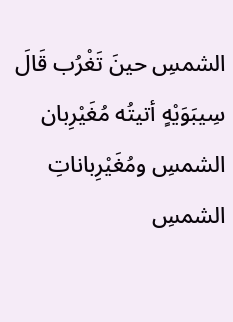الشمسِ حينَ تَغْرُب قَالَ سِيبَوَيْهٍ أتيتُه مُغَيْرِبان الشمسِ ومُغَيْرِباناتِ الشمسِ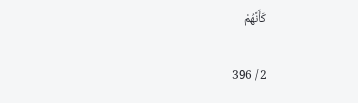كَأَنَّهُمْ

2 / 396